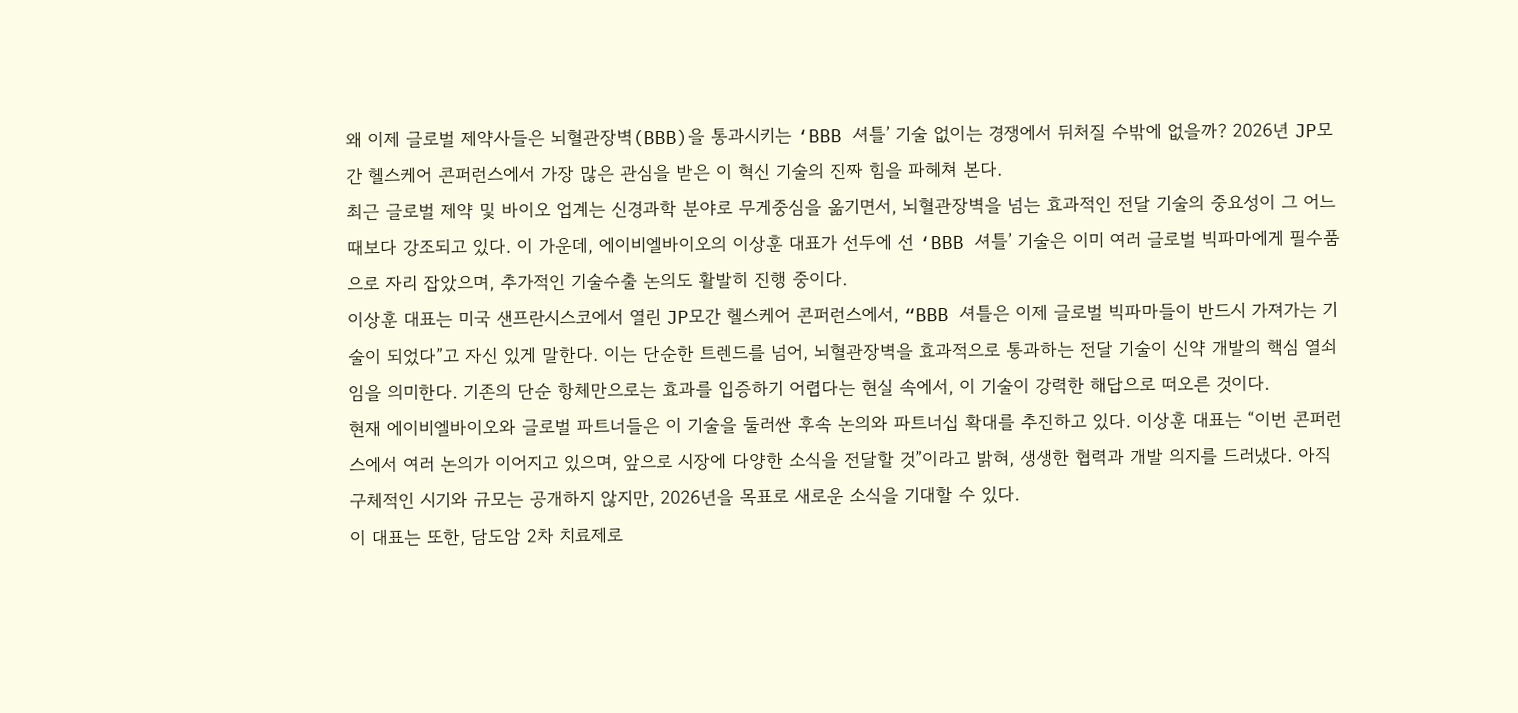왜 이제 글로벌 제약사들은 뇌혈관장벽(BBB)을 통과시키는 ‘BBB 셔틀’ 기술 없이는 경쟁에서 뒤처질 수밖에 없을까? 2026년 JP모간 헬스케어 콘퍼런스에서 가장 많은 관심을 받은 이 혁신 기술의 진짜 힘을 파헤쳐 본다.
최근 글로벌 제약 및 바이오 업계는 신경과학 분야로 무게중심을 옮기면서, 뇌혈관장벽을 넘는 효과적인 전달 기술의 중요성이 그 어느 때보다 강조되고 있다. 이 가운데, 에이비엘바이오의 이상훈 대표가 선두에 선 ‘BBB 셔틀’ 기술은 이미 여러 글로벌 빅파마에게 필수품으로 자리 잡았으며, 추가적인 기술수출 논의도 활발히 진행 중이다.
이상훈 대표는 미국 샌프란시스코에서 열린 JP모간 헬스케어 콘퍼런스에서, “BBB 셔틀은 이제 글로벌 빅파마들이 반드시 가져가는 기술이 되었다”고 자신 있게 말한다. 이는 단순한 트렌드를 넘어, 뇌혈관장벽을 효과적으로 통과하는 전달 기술이 신약 개발의 핵심 열쇠임을 의미한다. 기존의 단순 항체만으로는 효과를 입증하기 어렵다는 현실 속에서, 이 기술이 강력한 해답으로 떠오른 것이다.
현재 에이비엘바이오와 글로벌 파트너들은 이 기술을 둘러싼 후속 논의와 파트너십 확대를 추진하고 있다. 이상훈 대표는 “이번 콘퍼런스에서 여러 논의가 이어지고 있으며, 앞으로 시장에 다양한 소식을 전달할 것”이라고 밝혀, 생생한 협력과 개발 의지를 드러냈다. 아직 구체적인 시기와 규모는 공개하지 않지만, 2026년을 목표로 새로운 소식을 기대할 수 있다.
이 대표는 또한, 담도암 2차 치료제로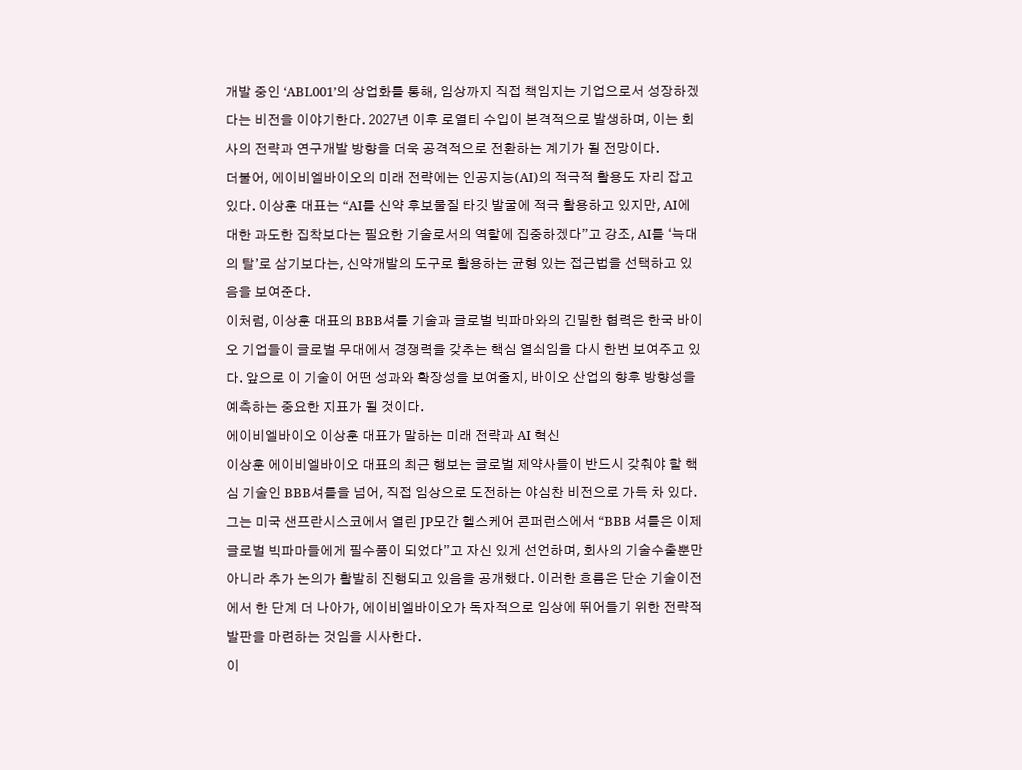개발 중인 ‘ABL001’의 상업화를 통해, 임상까지 직접 책임지는 기업으로서 성장하겠다는 비전을 이야기한다. 2027년 이후 로열티 수입이 본격적으로 발생하며, 이는 회사의 전략과 연구개발 방향을 더욱 공격적으로 전환하는 계기가 될 전망이다.
더불어, 에이비엘바이오의 미래 전략에는 인공지능(AI)의 적극적 활용도 자리 잡고 있다. 이상훈 대표는 “AI를 신약 후보물질 타깃 발굴에 적극 활용하고 있지만, AI에 대한 과도한 집착보다는 필요한 기술로서의 역할에 집중하겠다”고 강조, AI를 ‘늑대의 탈’로 삼기보다는, 신약개발의 도구로 활용하는 균형 있는 접근법을 선택하고 있음을 보여준다.
이처럼, 이상훈 대표의 BBB셔틀 기술과 글로벌 빅파마와의 긴밀한 협력은 한국 바이오 기업들이 글로벌 무대에서 경쟁력을 갖추는 핵심 열쇠임을 다시 한번 보여주고 있다. 앞으로 이 기술이 어떤 성과와 확장성을 보여줄지, 바이오 산업의 향후 방향성을 예측하는 중요한 지표가 될 것이다.
에이비엘바이오 이상훈 대표가 말하는 미래 전략과 AI 혁신
이상훈 에이비엘바이오 대표의 최근 행보는 글로벌 제약사들이 반드시 갖춰야 할 핵심 기술인 BBB셔틀을 넘어, 직접 임상으로 도전하는 야심찬 비전으로 가득 차 있다. 그는 미국 샌프란시스코에서 열린 JP모간 헬스케어 콘퍼런스에서 “BBB 셔틀은 이제 글로벌 빅파마들에게 필수품이 되었다”고 자신 있게 선언하며, 회사의 기술수출뿐만 아니라 추가 논의가 활발히 진행되고 있음을 공개했다. 이러한 흐름은 단순 기술이전에서 한 단계 더 나아가, 에이비엘바이오가 독자적으로 임상에 뛰어들기 위한 전략적 발판을 마련하는 것임을 시사한다.
이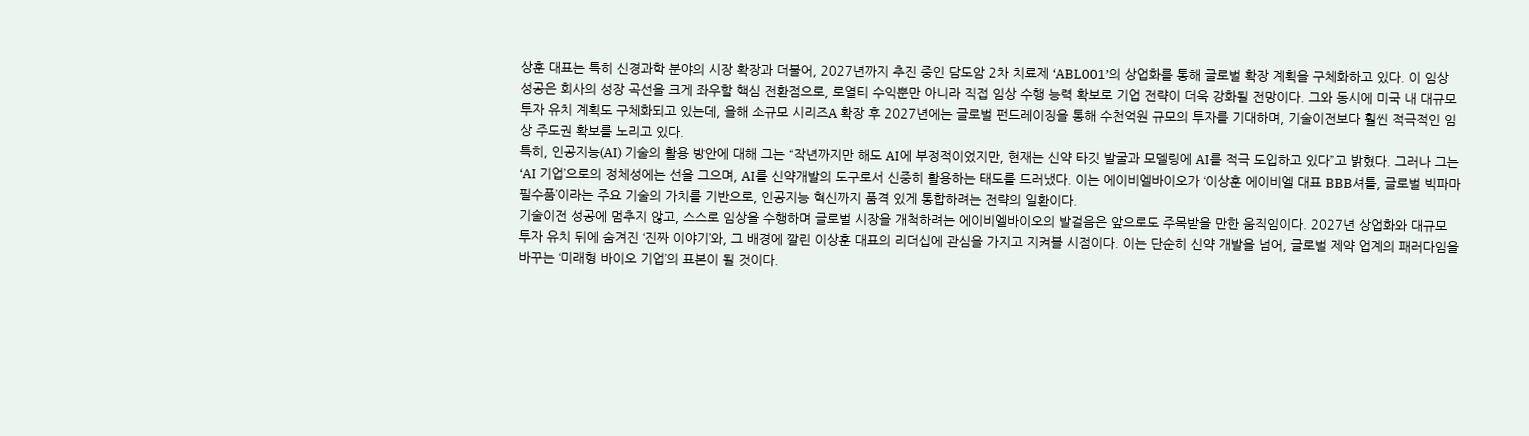상훈 대표는 특히 신경과학 분야의 시장 확장과 더불어, 2027년까지 추진 중인 담도암 2차 치료제 ‘ABL001’의 상업화를 통해 글로벌 확장 계획을 구체화하고 있다. 이 임상 성공은 회사의 성장 곡선을 크게 좌우할 핵심 전환점으로, 로열티 수익뿐만 아니라 직접 임상 수행 능력 확보로 기업 전략이 더욱 강화될 전망이다. 그와 동시에 미국 내 대규모 투자 유치 계획도 구체화되고 있는데, 올해 소규모 시리즈A 확장 후 2027년에는 글로벌 펀드레이징을 통해 수천억원 규모의 투자를 기대하며, 기술이전보다 훨씬 적극적인 임상 주도권 확보를 노리고 있다.
특히, 인공지능(AI) 기술의 활용 방안에 대해 그는 “작년까지만 해도 AI에 부정적이었지만, 현재는 신약 타깃 발굴과 모델링에 AI를 적극 도입하고 있다”고 밝혔다. 그러나 그는 ‘AI 기업’으로의 정체성에는 선을 그으며, AI를 신약개발의 도구로서 신중히 활용하는 태도를 드러냈다. 이는 에이비엘바이오가 ‘이상훈 에이비엘 대표 BBB셔틀, 글로벌 빅파마 필수품’이라는 주요 기술의 가치를 기반으로, 인공지능 혁신까지 품격 있게 통합하려는 전략의 일환이다.
기술이전 성공에 멈추지 않고, 스스로 임상을 수행하며 글로벌 시장을 개척하려는 에이비엘바이오의 발걸음은 앞으로도 주목받을 만한 움직임이다. 2027년 상업화와 대규모 투자 유치 뒤에 숨겨진 ‘진짜 이야기’와, 그 배경에 깔린 이상훈 대표의 리더십에 관심을 가지고 지켜볼 시점이다. 이는 단순히 신약 개발을 넘어, 글로벌 제약 업계의 패러다임을 바꾸는 ‘미래형 바이오 기업’의 표본이 될 것이다.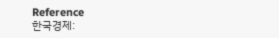Reference
한국경제: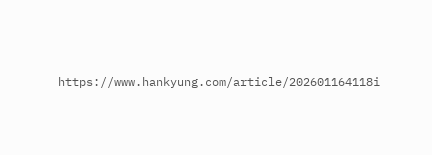https://www.hankyung.com/article/202601164118i